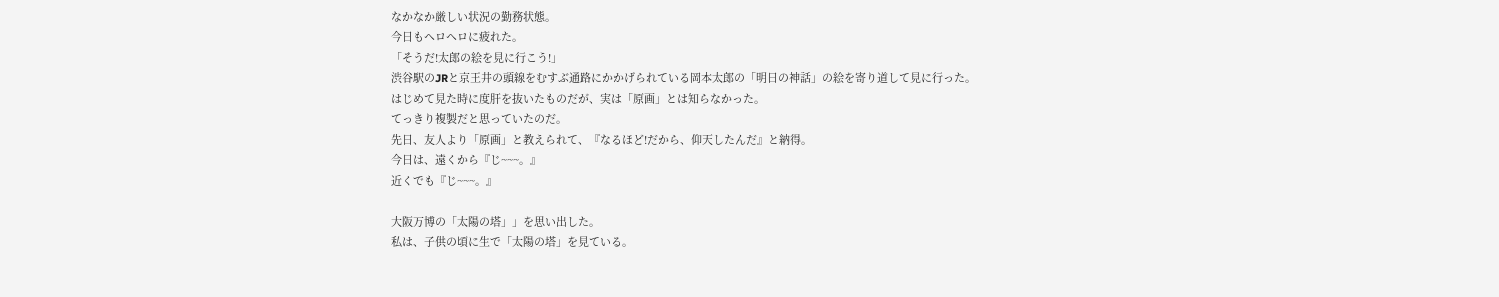なかなか厳しい状況の勤務状態。
今日もヘロヘロに疲れた。
「そうだ!太郎の絵を見に行こう!」
渋谷駅のJRと京王井の頭線をむすぶ通路にかかげられている岡本太郎の「明日の神話」の絵を寄り道して見に行った。
はじめて見た時に度肝を抜いたものだが、実は「原画」とは知らなかった。
てっきり複製だと思っていたのだ。
先日、友人より「原画」と教えられて、『なるほど!だから、仰天したんだ』と納得。
今日は、遠くから『じ~~~。』
近くでも『じ~~~。』

大阪万博の「太陽の塔」」を思い出した。
私は、子供の頃に生で「太陽の塔」を見ている。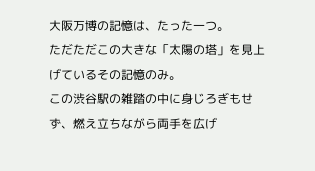大阪万博の記憶は、たった一つ。
ただただこの大きな「太陽の塔」を見上げているその記憶のみ。
この渋谷駅の雑踏の中に身じろぎもせず、燃え立ちながら両手を広げ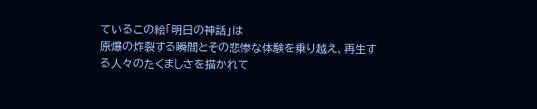ているこの絵「明日の神話」は
原爆の炸裂する瞬間とその悲惨な体験を乗り越え、再生する人々のたくましさを描かれて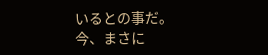いるとの事だ。
今、まさに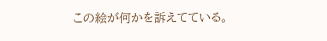この絵が何かを訴えてている。